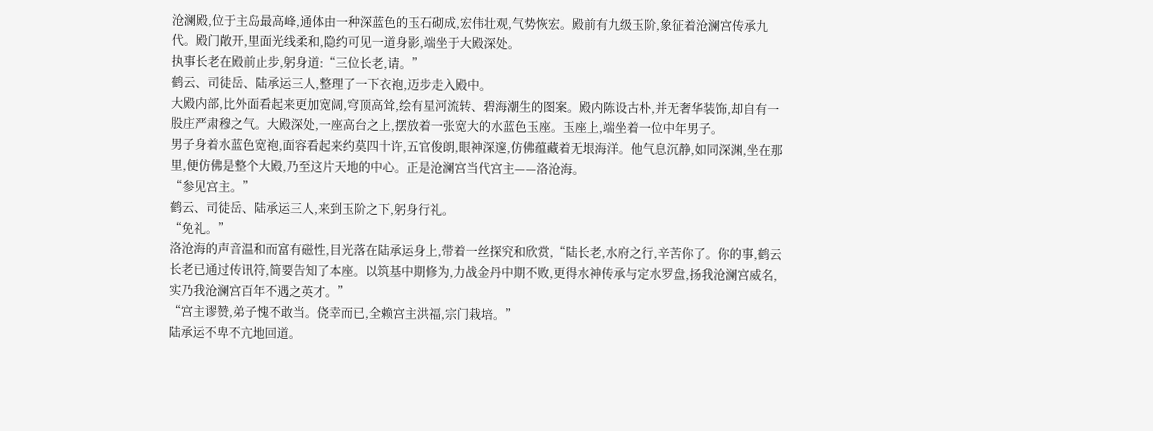沧澜殿,位于主岛最高峰,通体由一种深蓝色的玉石砌成,宏伟壮观,气势恢宏。殿前有九级玉阶,象征着沧澜宫传承九代。殿门敞开,里面光线柔和,隐约可见一道身影,端坐于大殿深处。
执事长老在殿前止步,躬身道:“三位长老,请。”
鹤云、司徒岳、陆承运三人,整理了一下衣袍,迈步走入殿中。
大殿内部,比外面看起来更加宽阔,穹顶高耸,绘有星河流转、碧海潮生的图案。殿内陈设古朴,并无奢华装饰,却自有一股庄严肃穆之气。大殿深处,一座高台之上,摆放着一张宽大的水蓝色玉座。玉座上,端坐着一位中年男子。
男子身着水蓝色宽袍,面容看起来约莫四十许,五官俊朗,眼神深邃,仿佛蕴藏着无垠海洋。他气息沉静,如同深渊,坐在那里,便仿佛是整个大殿,乃至这片天地的中心。正是沧澜宫当代宫主——洛沧海。
“参见宫主。”
鹤云、司徒岳、陆承运三人,来到玉阶之下,躬身行礼。
“免礼。”
洛沧海的声音温和而富有磁性,目光落在陆承运身上,带着一丝探究和欣赏,“陆长老,水府之行,辛苦你了。你的事,鹤云长老已通过传讯符,简要告知了本座。以筑基中期修为,力战金丹中期不败,更得水神传承与定水罗盘,扬我沧澜宫威名,实乃我沧澜宫百年不遇之英才。”
“宫主谬赞,弟子愧不敢当。侥幸而已,全赖宫主洪福,宗门栽培。”
陆承运不卑不亢地回道。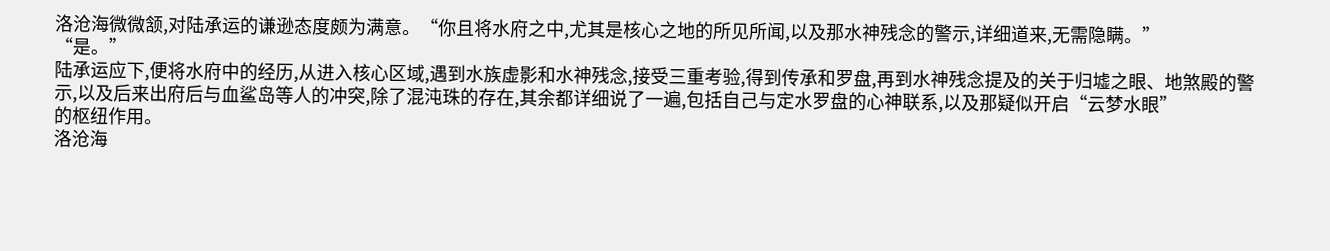洛沧海微微颔,对陆承运的谦逊态度颇为满意。“你且将水府之中,尤其是核心之地的所见所闻,以及那水神残念的警示,详细道来,无需隐瞒。”
“是。”
陆承运应下,便将水府中的经历,从进入核心区域,遇到水族虚影和水神残念,接受三重考验,得到传承和罗盘,再到水神残念提及的关于归墟之眼、地煞殿的警示,以及后来出府后与血鲨岛等人的冲突,除了混沌珠的存在,其余都详细说了一遍,包括自己与定水罗盘的心神联系,以及那疑似开启“云梦水眼”
的枢纽作用。
洛沧海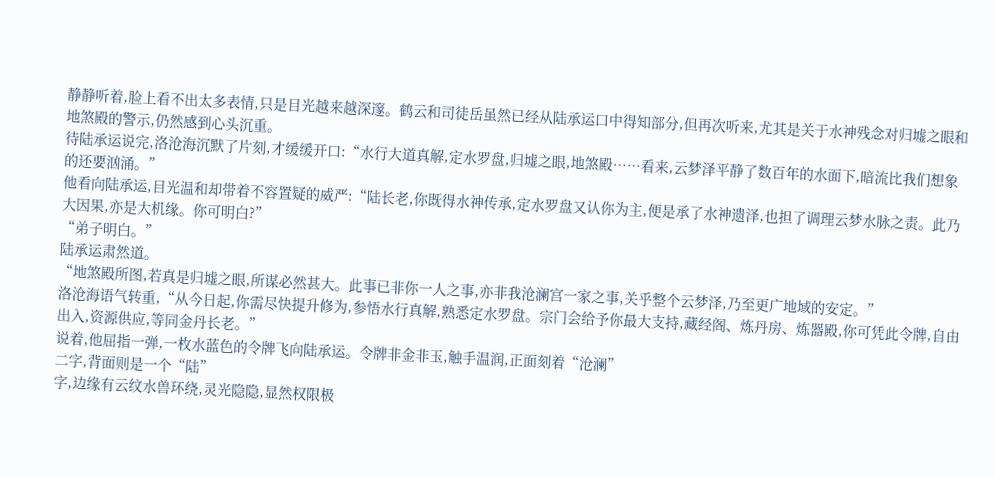静静听着,脸上看不出太多表情,只是目光越来越深邃。鹤云和司徒岳虽然已经从陆承运口中得知部分,但再次听来,尤其是关于水神残念对归墟之眼和地煞殿的警示,仍然感到心头沉重。
待陆承运说完,洛沧海沉默了片刻,才缓缓开口:“水行大道真解,定水罗盘,归墟之眼,地煞殿……看来,云梦泽平静了数百年的水面下,暗流比我们想象的还要汹涌。”
他看向陆承运,目光温和却带着不容置疑的威严:“陆长老,你既得水神传承,定水罗盘又认你为主,便是承了水神遗泽,也担了调理云梦水脉之责。此乃大因果,亦是大机缘。你可明白?”
“弟子明白。”
陆承运肃然道。
“地煞殿所图,若真是归墟之眼,所谋必然甚大。此事已非你一人之事,亦非我沧澜宫一家之事,关乎整个云梦泽,乃至更广地域的安定。”
洛沧海语气转重,“从今日起,你需尽快提升修为,参悟水行真解,熟悉定水罗盘。宗门会给予你最大支持,藏经阁、炼丹房、炼器殿,你可凭此令牌,自由出入,资源供应,等同金丹长老。”
说着,他屈指一弹,一枚水蓝色的令牌飞向陆承运。令牌非金非玉,触手温润,正面刻着“沧澜”
二字,背面则是一个“陆”
字,边缘有云纹水兽环绕,灵光隐隐,显然权限极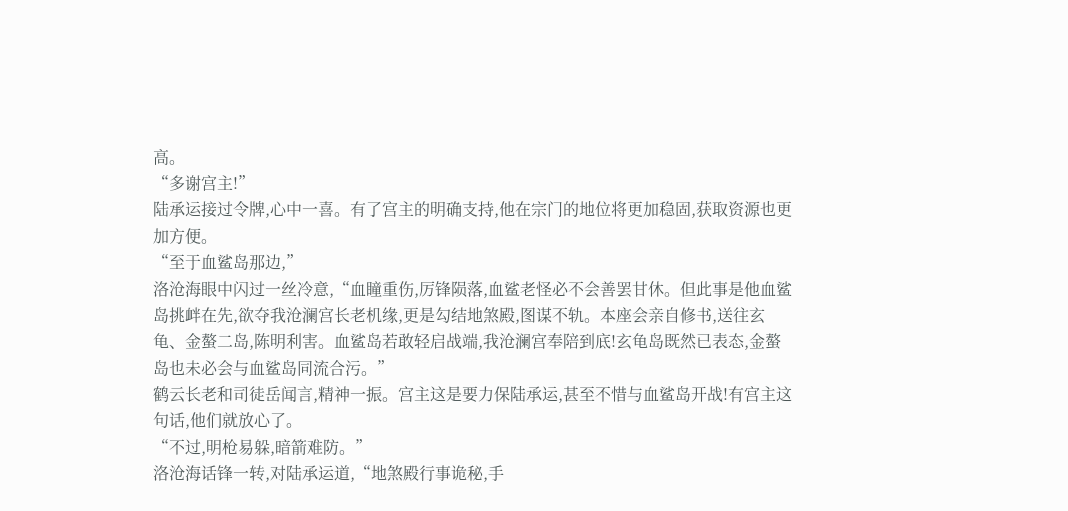高。
“多谢宫主!”
陆承运接过令牌,心中一喜。有了宫主的明确支持,他在宗门的地位将更加稳固,获取资源也更加方便。
“至于血鲨岛那边,”
洛沧海眼中闪过一丝冷意,“血瞳重伤,厉锋陨落,血鲨老怪必不会善罢甘休。但此事是他血鲨岛挑衅在先,欲夺我沧澜宫长老机缘,更是勾结地煞殿,图谋不轨。本座会亲自修书,送往玄龟、金螯二岛,陈明利害。血鲨岛若敢轻启战端,我沧澜宫奉陪到底!玄龟岛既然已表态,金螯岛也未必会与血鲨岛同流合污。”
鹤云长老和司徒岳闻言,精神一振。宫主这是要力保陆承运,甚至不惜与血鲨岛开战!有宫主这句话,他们就放心了。
“不过,明枪易躲,暗箭难防。”
洛沧海话锋一转,对陆承运道,“地煞殿行事诡秘,手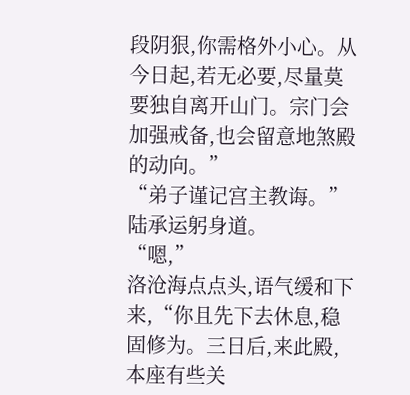段阴狠,你需格外小心。从今日起,若无必要,尽量莫要独自离开山门。宗门会加强戒备,也会留意地煞殿的动向。”
“弟子谨记宫主教诲。”
陆承运躬身道。
“嗯,”
洛沧海点点头,语气缓和下来,“你且先下去休息,稳固修为。三日后,来此殿,本座有些关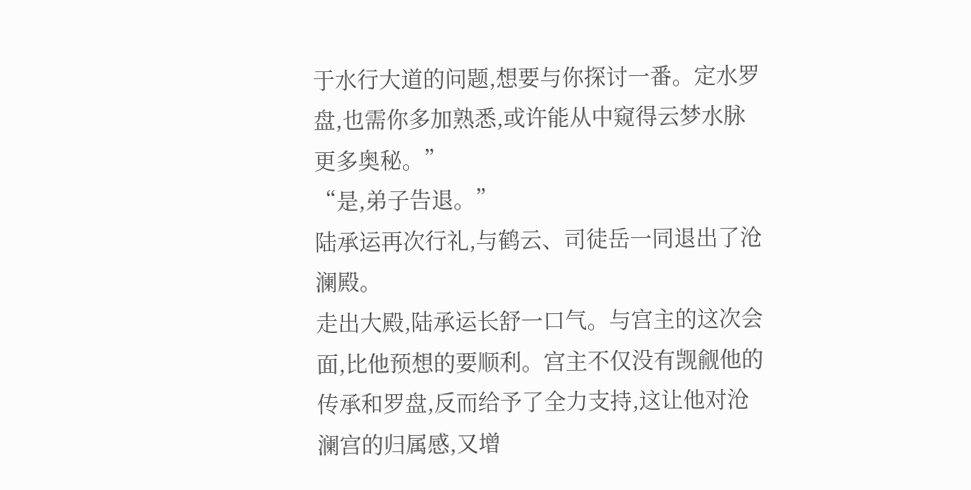于水行大道的问题,想要与你探讨一番。定水罗盘,也需你多加熟悉,或许能从中窥得云梦水脉更多奥秘。”
“是,弟子告退。”
陆承运再次行礼,与鹤云、司徒岳一同退出了沧澜殿。
走出大殿,陆承运长舒一口气。与宫主的这次会面,比他预想的要顺利。宫主不仅没有觊觎他的传承和罗盘,反而给予了全力支持,这让他对沧澜宫的归属感,又增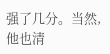强了几分。当然,他也清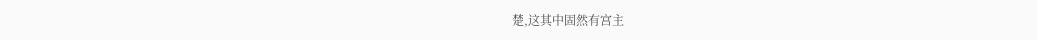楚,这其中固然有宫主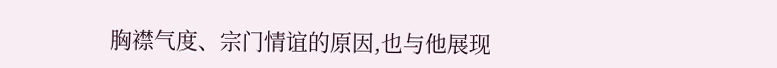胸襟气度、宗门情谊的原因,也与他展现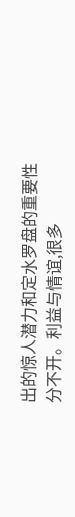出的惊人潜力和定水罗盘的重要性分不开。利益与情谊,很多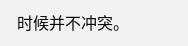时候并不冲突。